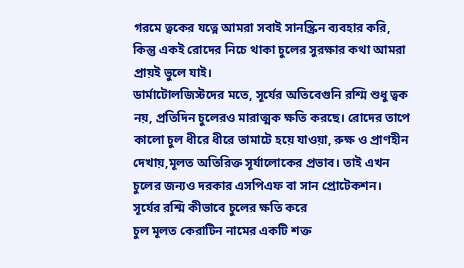গরমে ত্বকের যত্নে আমরা সবাই সানস্ক্রিন ব্যবহার করি, কিন্তু একই রোদের নিচে থাকা চুলের সুরক্ষার কথা আমরা প্রায়ই ভুলে যাই।
ডার্মাটোলজিস্টদের মতে, সূর্যের অতিবেগুনি রশ্মি শুধু ত্বক নয়, প্রতিদিন চুলেরও মারাত্মক ক্ষতি করছে। রোদের তাপে কালো চুল ধীরে ধীরে তামাটে হয়ে যাওয়া, রুক্ষ ও প্রাণহীন দেখায়,মূলত অতিরিক্ত সূর্যালোকের প্রভাব। তাই এখন চুলের জন্যও দরকার এসপিএফ বা সান প্রোটেকশন।
সূর্যের রশ্মি কীভাবে চুলের ক্ষতি করে
চুল মূলত কেরাটিন নামের একটি শক্ত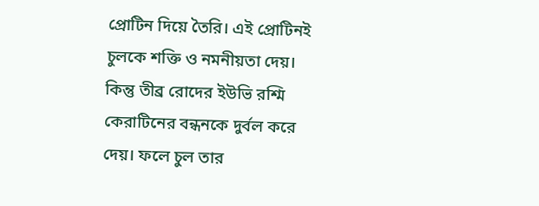প্রোটিন দিয়ে তৈরি। এই প্রোটিনই চুলকে শক্তি ও নমনীয়তা দেয়। কিন্তু তীব্র রোদের ইউভি রশ্মি কেরাটিনের বন্ধনকে দুর্বল করে দেয়। ফলে চুল তার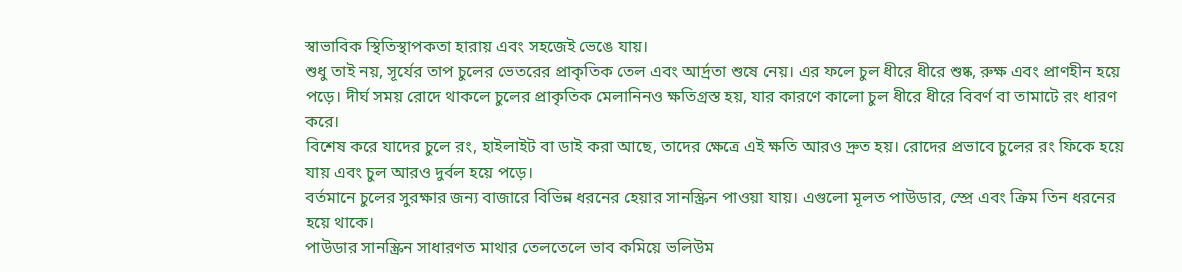স্বাভাবিক স্থিতিস্থাপকতা হারায় এবং সহজেই ভেঙে যায়।
শুধু তাই নয়, সূর্যের তাপ চুলের ভেতরের প্রাকৃতিক তেল এবং আর্দ্রতা শুষে নেয়। এর ফলে চুল ধীরে ধীরে শুষ্ক, রুক্ষ এবং প্রাণহীন হয়ে পড়ে। দীর্ঘ সময় রোদে থাকলে চুলের প্রাকৃতিক মেলানিনও ক্ষতিগ্রস্ত হয়, যার কারণে কালো চুল ধীরে ধীরে বিবর্ণ বা তামাটে রং ধারণ করে।
বিশেষ করে যাদের চুলে রং, হাইলাইট বা ডাই করা আছে, তাদের ক্ষেত্রে এই ক্ষতি আরও দ্রুত হয়। রোদের প্রভাবে চুলের রং ফিকে হয়ে যায় এবং চুল আরও দুর্বল হয়ে পড়ে।
বর্তমানে চুলের সুরক্ষার জন্য বাজারে বিভিন্ন ধরনের হেয়ার সানস্ক্রিন পাওয়া যায়। এগুলো মূলত পাউডার, স্প্রে এবং ক্রিম তিন ধরনের হয়ে থাকে।
পাউডার সানস্ক্রিন সাধারণত মাথার তেলতেলে ভাব কমিয়ে ভলিউম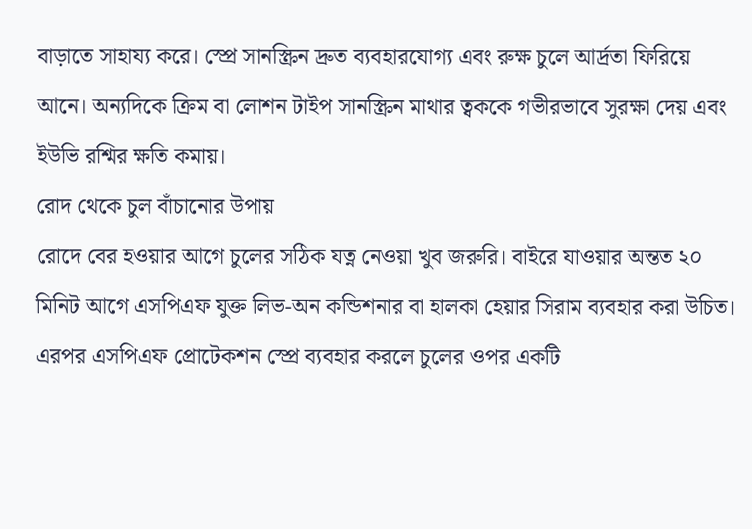বাড়াতে সাহায্য করে। স্প্রে সানস্ক্রিন দ্রুত ব্যবহারযোগ্য এবং রুক্ষ চুলে আর্দ্রতা ফিরিয়ে আনে। অন্যদিকে ক্রিম বা লোশন টাইপ সানস্ক্রিন মাথার ত্বককে গভীরভাবে সুরক্ষা দেয় এবং ইউভি রশ্মির ক্ষতি কমায়।
রোদ থেকে চুল বাঁচানোর উপায়
রোদে বের হওয়ার আগে চুলের সঠিক যত্ন নেওয়া খুব জরুরি। বাইরে যাওয়ার অন্তত ২০ মিনিট আগে এসপিএফ যুক্ত লিভ-অন কন্ডিশনার বা হালকা হেয়ার সিরাম ব্যবহার করা উচিত। এরপর এসপিএফ প্রোটেকশন স্প্রে ব্যবহার করলে চুলের ওপর একটি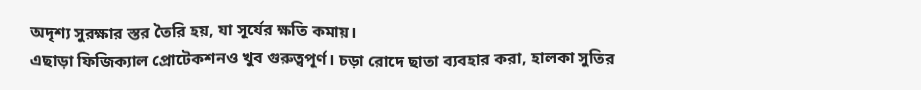অদৃশ্য সুরক্ষার স্তর তৈরি হয়, যা সূর্যের ক্ষতি কমায়।
এছাড়া ফিজিক্যাল প্রোটেকশনও খুব গুরুত্বপূর্ণ। চড়া রোদে ছাতা ব্যবহার করা, হালকা সুতির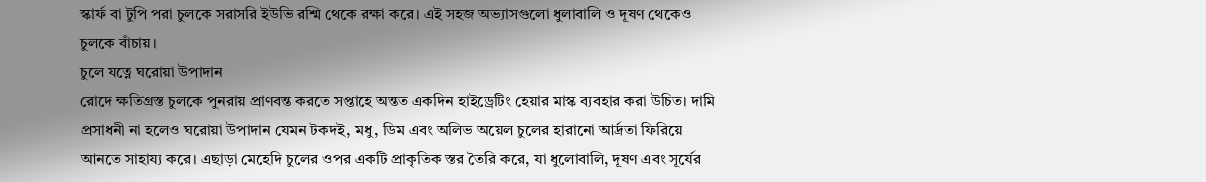স্কার্ফ বা টুপি পরা চুলকে সরাসরি ইউভি রশ্মি থেকে রক্ষা করে। এই সহজ অভ্যাসগুলো ধুলাবালি ও দূষণ থেকেও চুলকে বাঁচায়।
চুলে যত্নে ঘরোয়া উপাদান
রোদে ক্ষতিগ্রস্ত চুলকে পুনরায় প্রাণবন্ত করতে সপ্তাহে অন্তত একদিন হাইড্রেটিং হেয়ার মাস্ক ব্যবহার করা উচিত। দামি প্রসাধনী না হলেও ঘরোয়া উপাদান যেমন টকদই, মধু, ডিম এবং অলিভ অয়েল চুলের হারানো আর্দ্রতা ফিরিয়ে আনতে সাহায্য করে। এছাড়া মেহেদি চুলের ওপর একটি প্রাকৃতিক স্তর তৈরি করে, যা ধুলোবালি, দূষণ এবং সূর্যের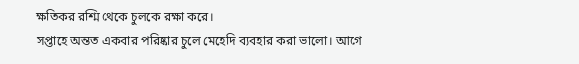ক্ষতিকর রশ্মি থেকে চুলকে রক্ষা করে।
সপ্তাহে অন্তত একবার পরিষ্কার চুলে মেহেদি ব্যবহার করা ভালো। আগে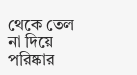থেকে তেল না দিয়ে পরিষ্কার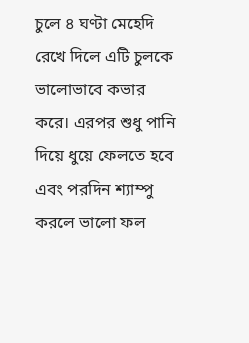চুলে ৪ ঘণ্টা মেহেদি রেখে দিলে এটি চুলকে ভালোভাবে কভার করে। এরপর শুধু পানি দিয়ে ধুয়ে ফেলতে হবে এবং পরদিন শ্যাম্পু করলে ভালো ফল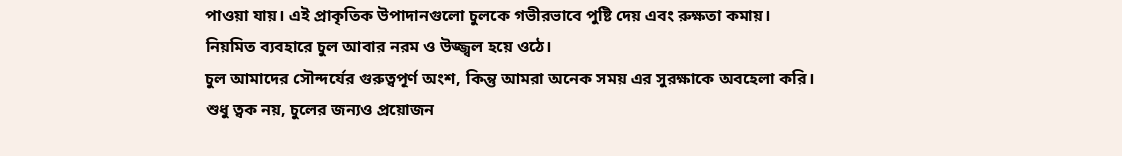পাওয়া যায়। এই প্রাকৃতিক উপাদানগুলো চুলকে গভীরভাবে পুষ্টি দেয় এবং রুক্ষতা কমায়। নিয়মিত ব্যবহারে চুল আবার নরম ও উজ্জ্বল হয়ে ওঠে।
চুল আমাদের সৌন্দর্যের গুরুত্বপূর্ণ অংশ, কিন্তু আমরা অনেক সময় এর সুরক্ষাকে অবহেলা করি। শুধু ত্বক নয়, চুলের জন্যও প্রয়োজন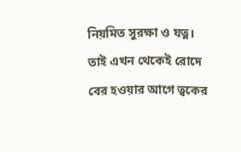নিয়মিত সুরক্ষা ও যত্ন। তাই এখন থেকেই রোদে বের হওয়ার আগে ত্বকের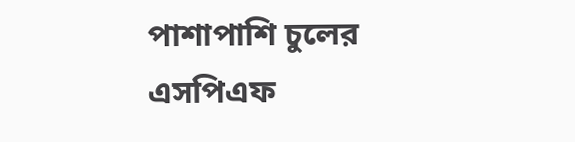পাশাপাশি চুলের এসপিএফ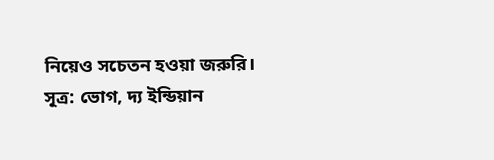নিয়েও সচেতন হওয়া জরুরি।
সূত্র: ভোগ, দ্য ইন্ডিয়ান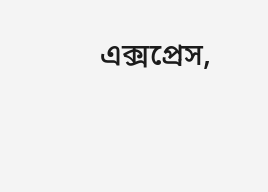এক্সপ্রেস,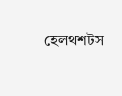হেলথশটস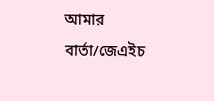আমার বার্তা/জেএইচ